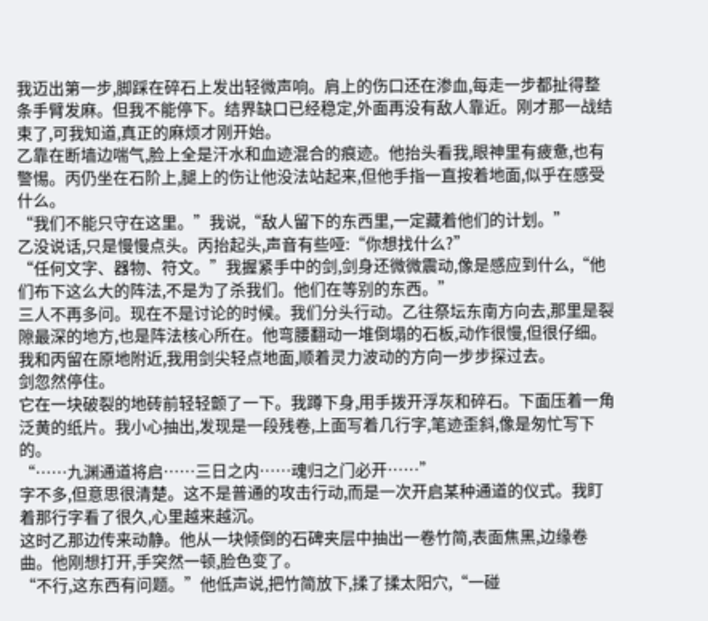我迈出第一步,脚踩在碎石上发出轻微声响。肩上的伤口还在渗血,每走一步都扯得整条手臂发麻。但我不能停下。结界缺口已经稳定,外面再没有敌人靠近。刚才那一战结束了,可我知道,真正的麻烦才刚开始。
乙靠在断墙边喘气,脸上全是汗水和血迹混合的痕迹。他抬头看我,眼神里有疲惫,也有警惕。丙仍坐在石阶上,腿上的伤让他没法站起来,但他手指一直按着地面,似乎在感受什么。
“我们不能只守在这里。”我说,“敌人留下的东西里,一定藏着他们的计划。”
乙没说话,只是慢慢点头。丙抬起头,声音有些哑:“你想找什么?”
“任何文字、器物、符文。”我握紧手中的剑,剑身还微微震动,像是感应到什么,“他们布下这么大的阵法,不是为了杀我们。他们在等别的东西。”
三人不再多问。现在不是讨论的时候。我们分头行动。乙往祭坛东南方向去,那里是裂隙最深的地方,也是阵法核心所在。他弯腰翻动一堆倒塌的石板,动作很慢,但很仔细。我和丙留在原地附近,我用剑尖轻点地面,顺着灵力波动的方向一步步探过去。
剑忽然停住。
它在一块破裂的地砖前轻轻颤了一下。我蹲下身,用手拨开浮灰和碎石。下面压着一角泛黄的纸片。我小心抽出,发现是一段残卷,上面写着几行字,笔迹歪斜,像是匆忙写下的。
“……九渊通道将启……三日之内……魂归之门必开……”
字不多,但意思很清楚。这不是普通的攻击行动,而是一次开启某种通道的仪式。我盯着那行字看了很久,心里越来越沉。
这时乙那边传来动静。他从一块倾倒的石碑夹层中抽出一卷竹简,表面焦黑,边缘卷曲。他刚想打开,手突然一顿,脸色变了。
“不行,这东西有问题。”他低声说,把竹简放下,揉了揉太阳穴,“一碰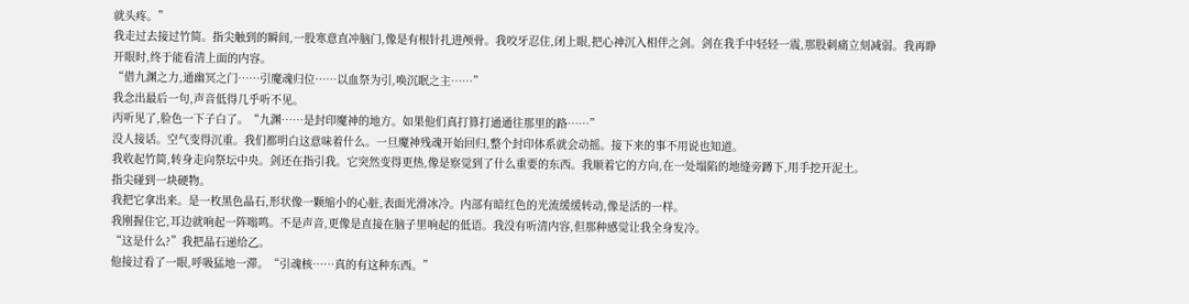就头疼。”
我走过去接过竹简。指尖触到的瞬间,一股寒意直冲脑门,像是有根针扎进颅骨。我咬牙忍住,闭上眼,把心神沉入相伴之剑。剑在我手中轻轻一震,那股刺痛立刻减弱。我再睁开眼时,终于能看清上面的内容。
“借九渊之力,通幽冥之门……引魔魂归位……以血祭为引,唤沉眠之主……”
我念出最后一句,声音低得几乎听不见。
丙听见了,脸色一下子白了。“九渊……是封印魔神的地方。如果他们真打算打通通往那里的路……”
没人接话。空气变得沉重。我们都明白这意味着什么。一旦魔神残魂开始回归,整个封印体系就会动摇。接下来的事不用说也知道。
我收起竹简,转身走向祭坛中央。剑还在指引我。它突然变得更热,像是察觉到了什么重要的东西。我顺着它的方向,在一处塌陷的地缝旁蹲下,用手挖开泥土。
指尖碰到一块硬物。
我把它拿出来。是一枚黑色晶石,形状像一颗缩小的心脏,表面光滑冰冷。内部有暗红色的光流缓缓转动,像是活的一样。
我刚握住它,耳边就响起一阵嗡鸣。不是声音,更像是直接在脑子里响起的低语。我没有听清内容,但那种感觉让我全身发冷。
“这是什么?”我把晶石递给乙。
他接过看了一眼,呼吸猛地一滞。“引魂核……真的有这种东西。”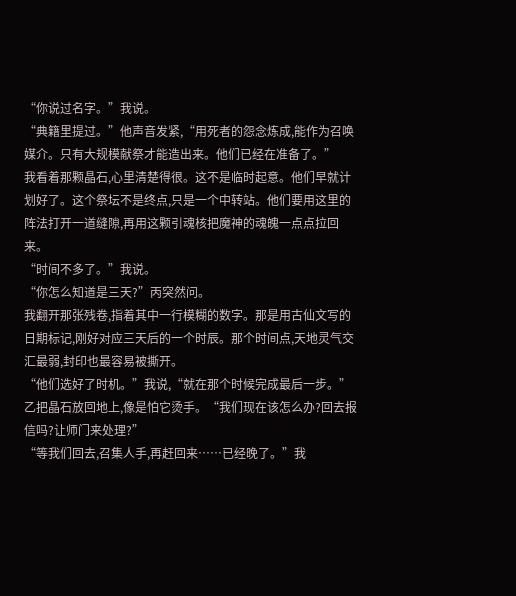“你说过名字。”我说。
“典籍里提过。”他声音发紧,“用死者的怨念炼成,能作为召唤媒介。只有大规模献祭才能造出来。他们已经在准备了。”
我看着那颗晶石,心里清楚得很。这不是临时起意。他们早就计划好了。这个祭坛不是终点,只是一个中转站。他们要用这里的阵法打开一道缝隙,再用这颗引魂核把魔神的魂魄一点点拉回来。
“时间不多了。”我说。
“你怎么知道是三天?”丙突然问。
我翻开那张残卷,指着其中一行模糊的数字。那是用古仙文写的日期标记,刚好对应三天后的一个时辰。那个时间点,天地灵气交汇最弱,封印也最容易被撕开。
“他们选好了时机。”我说,“就在那个时候完成最后一步。”
乙把晶石放回地上,像是怕它烫手。“我们现在该怎么办?回去报信吗?让师门来处理?”
“等我们回去,召集人手,再赶回来……已经晚了。”我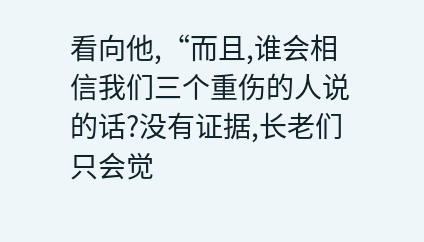看向他,“而且,谁会相信我们三个重伤的人说的话?没有证据,长老们只会觉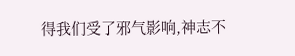得我们受了邪气影响,神志不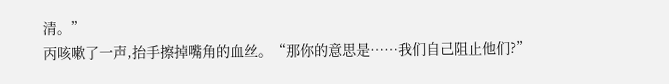清。”
丙咳嗽了一声,抬手擦掉嘴角的血丝。“那你的意思是……我们自己阻止他们?”